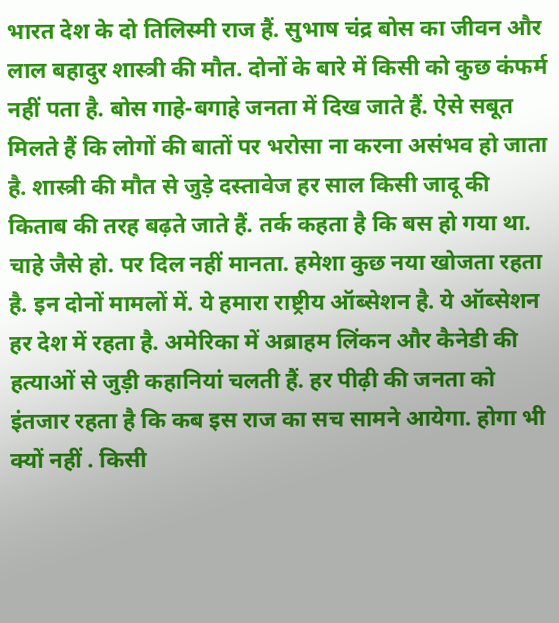भारत देश के दो तिलिस्मी राज हैं. सुभाष चंद्र बोस का जीवन और लाल बहादुर शास्त्री की मौत. दोनों के बारे में किसी को कुछ कंफर्म नहीं पता है. बोस गाहे-बगाहे जनता में दिख जाते हैं. ऐसे सबूत मिलते हैं कि लोगों की बातों पर भरोसा ना करना असंभव हो जाता है. शास्त्री की मौत से जुड़े दस्तावेज हर साल किसी जादू की किताब की तरह बढ़ते जाते हैं. तर्क कहता है कि बस हो गया था. चाहे जैसे हो. पर दिल नहीं मानता. हमेशा कुछ नया खोजता रहता है. इन दोनों मामलों में. ये हमारा राष्ट्रीय ऑब्सेशन है. ये ऑब्सेशन हर देश में रहता है. अमेरिका में अब्राहम लिंकन और कैनेडी की हत्याओं से जुड़ी कहानियां चलती हैं. हर पीढ़ी की जनता को इंतजार रहता है कि कब इस राज का सच सामने आयेगा. होगा भी क्यों नहीं . किसी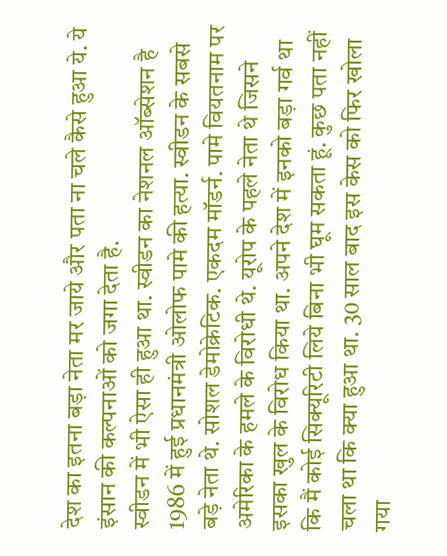देश का इतना बड़ा नेता मर जाये और पता ना चले कैसे हुआ ये. ये इंसान की कल्पनाओं को जगा देता है.
स्वीडन में भी ऐसा ही हुआ था. स्वीडन का नेशनल ऑब्सेशन है 1986 में हुई प्रधानमंत्री ओलोफ पामे की हत्या. स्वीडन के सबसे बड़े नेता थे. सोशल डेमोक्रेटिक. एकदम मॉडर्न. पामे वियतनाम पर अमेरिका के हमले के विरोधी थे. यूरोप के पहले नेता थे जिसने इसका खुल के विरोध किया था. अपने देश में इनको बड़ा गर्व था कि मैं कोई सिक्यूरिटी लिये बिना भी घूम सकता हूं. कुछ पता नहीं चला था कि क्या हुआ था. 30 साल बाद इस केस को फिर खोला गया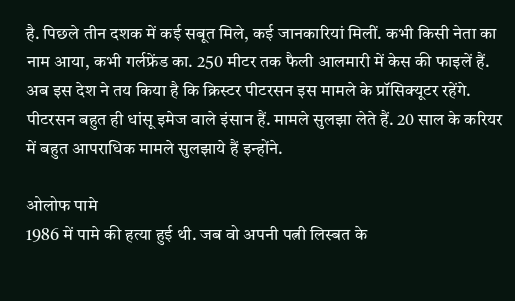है. पिछले तीन दशक में कई सबूत मिले, कई जानकारियां मिलीं. कभी किसी नेता का नाम आया, कभी गर्लफ्रेंड का. 250 मीटर तक फैली आलमारी में केस की फाइलें हैं. अब इस देश ने तय किया है कि क्रिस्टर पीटरसन इस मामले के प्रॉसिक्यूटर रहेंगे. पीटरसन बहुत ही धांसू इमेज वाले इंसान हैं. मामले सुलझा लेते हैं. 20 साल के करियर में बहुत आपराधिक मामले सुलझाये हैं इन्होंने.

ओलोफ पामे
1986 में पामे की हत्या हुई थी. जब वो अपनी पत्नी लिस्बत के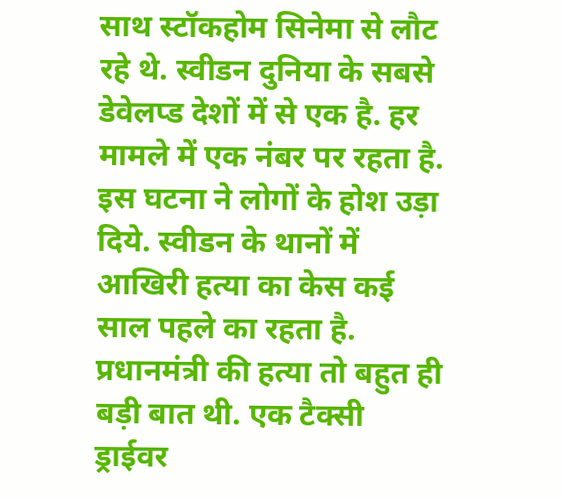साथ स्टॉकहोम सिनेमा से लौट रहे थे. स्वीडन दुनिया के सबसे डेवेलप्ड देशों में से एक है. हर मामले में एक नंबर पर रहता है. इस घटना ने लोगों के होश उड़ा दिये. स्वीडन के थानों में आखिरी हत्या का केस कई साल पहले का रहता है. प्रधानमंत्री की हत्या तो बहुत ही बड़ी बात थी. एक टैक्सी ड्राईवर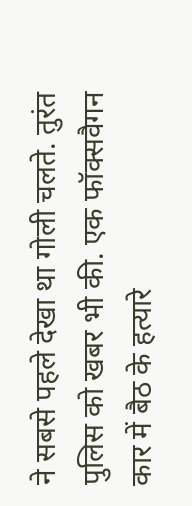ने सबसे पहले देखा था गोली चलते. तुरंत पुलिस को खबर भी की. एक फॉक्सवैगन कार में बैठ के हत्यारे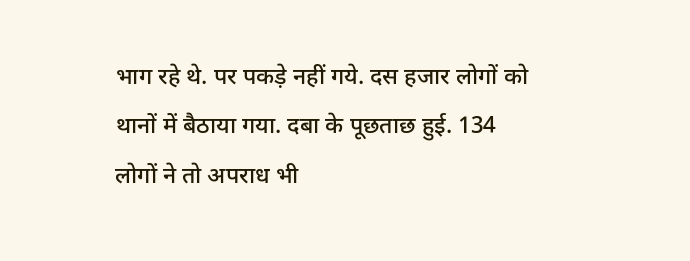भाग रहे थे. पर पकड़े नहीं गये. दस हजार लोगों को थानों में बैठाया गया. दबा के पूछताछ हुई. 134 लोगों ने तो अपराध भी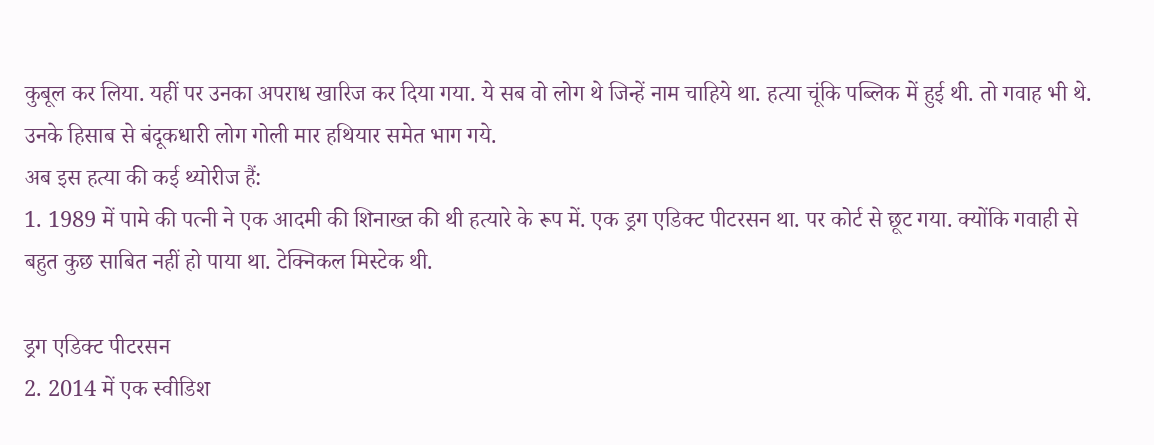कुबूल कर लिया. यहीं पर उनका अपराध खारिज कर दिया गया. ये सब वो लोग थे जिन्हें नाम चाहिये था. हत्या चूंकि पब्लिक में हुई थी. तो गवाह भी थे. उनके हिसाब से बंदूकधारी लोग गोली मार हथियार समेत भाग गये.
अब इस हत्या की कई थ्योरीज हैं:
1. 1989 में पामे की पत्नी ने एक आदमी की शिनाख्त की थी हत्यारे के रूप में. एक ड्रग एडिक्ट पीटरसन था. पर कोर्ट से छूट गया. क्योंकि गवाही से बहुत कुछ साबित नहीं हो पाया था. टेक्निकल मिस्टेक थी.

ड्रग एडिक्ट पीटरसन
2. 2014 में एक स्वीडिश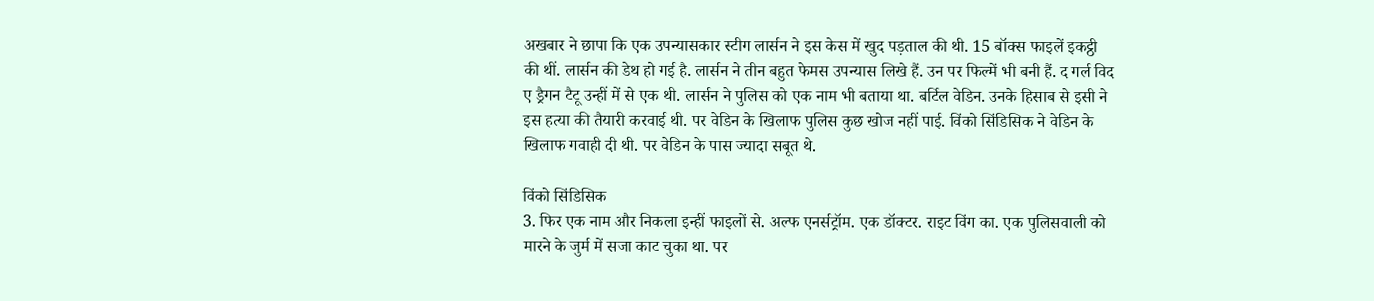अखबार ने छापा कि एक उपन्यासकार स्टीग लार्सन ने इस केस में खुद पड़ताल की थी. 15 बॉक्स फाइलें इकट्ठी की थीं. लार्सन की डेथ हो गई है. लार्सन ने तीन बहुत फेमस उपन्यास लिखे हैं. उन पर फिल्में भी बनी हैं. द गर्ल विद ए ड्रैगन टैटू उन्हीं में से एक थी. लार्सन ने पुलिस को एक नाम भी बताया था. बर्टिल वेडिन. उनके हिसाब से इसी ने इस हत्या की तैयारी करवाई थी. पर वेडिन के खिलाफ पुलिस कुछ खोज नहीं पाई. विंको सिंडिसिक ने वेडिन के खिलाफ गवाही दी थी. पर वेडिन के पास ज्यादा सबूत थे.

विंको सिंडिसिक
3. फिर एक नाम और निकला इन्हीं फाइलों से. अल्फ एनर्सट्रॉम. एक डॉक्टर. राइट विंग का. एक पुलिसवाली को मारने के जुर्म में सजा काट चुका था. पर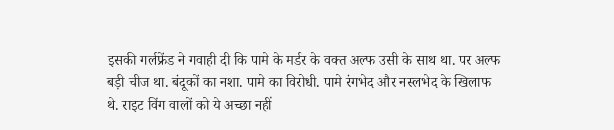इसकी गर्लफ्रेंड ने गवाही दी कि पामे के मर्डर के वक्त अल्फ उसी के साथ था. पर अल्फ बड़ी चीज था. बंदूकों का नशा. पामे का विरोधी. पामे रंगभेद और नस्लभेद के खिलाफ थे. राइट विंग वालों को ये अच्छा नहीं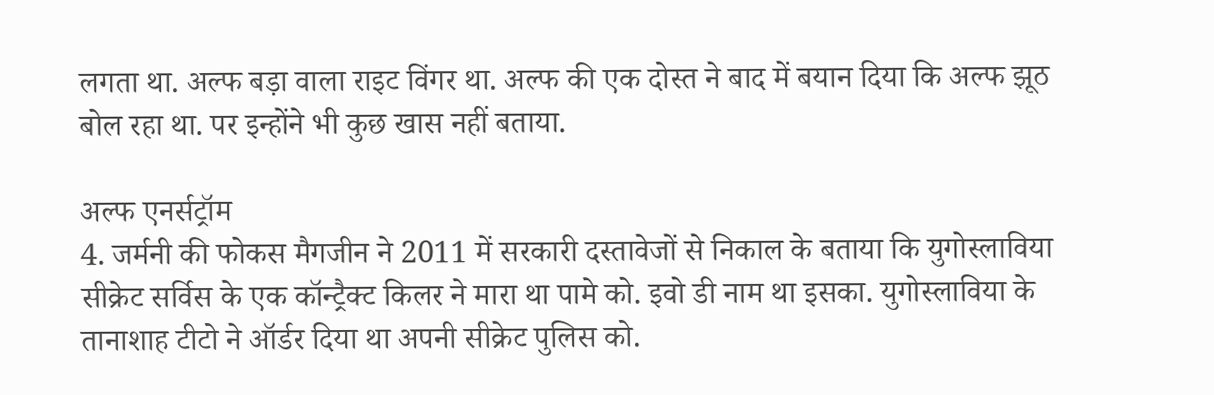लगता था. अल्फ बड़ा वाला राइट विंगर था. अल्फ की एक दोस्त ने बाद में बयान दिया कि अल्फ झूठ बोल रहा था. पर इन्होंने भी कुछ खास नहीं बताया.

अल्फ एनर्सट्रॉम
4. जर्मनी की फोकस मैगजीन ने 2011 में सरकारी दस्तावेजों से निकाल के बताया कि युगोस्लाविया सीक्रेट सर्विस के एक कॉन्ट्रैक्ट किलर ने मारा था पामे को. इवो डी नाम था इसका. युगोस्लाविया के तानाशाह टीटो ने ऑर्डर दिया था अपनी सीक्रेट पुलिस को.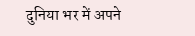दुनिया भर में अपने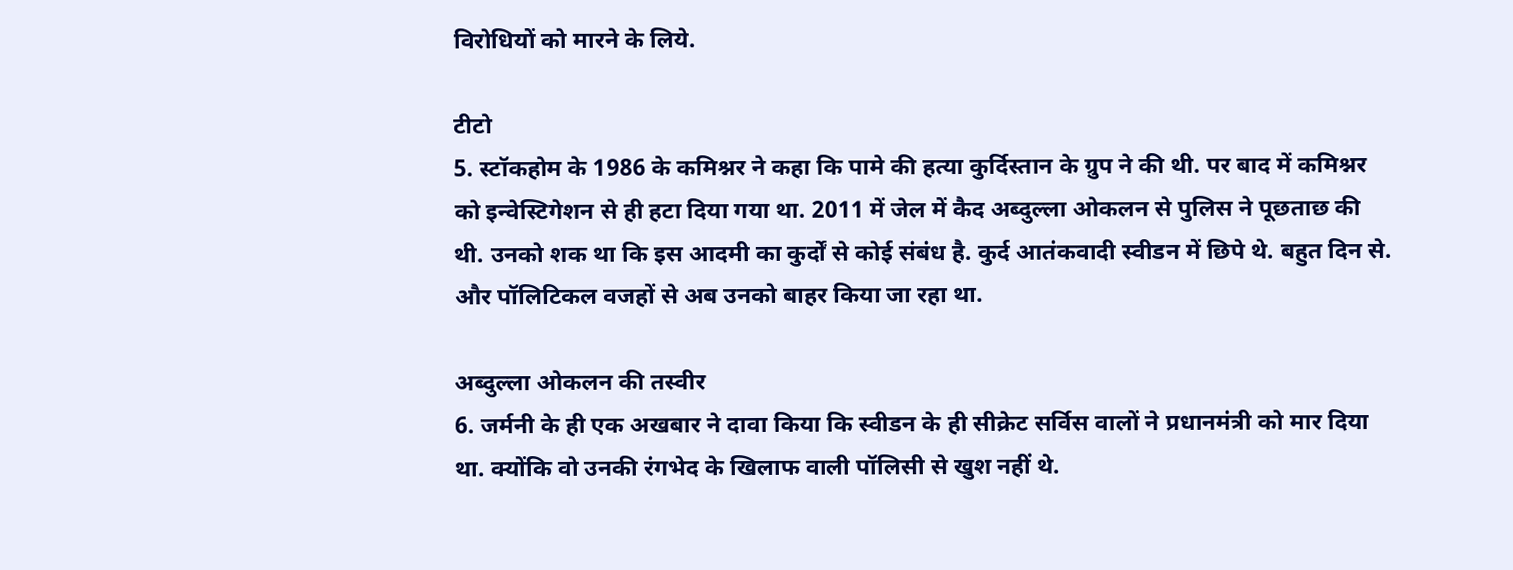विरोधियों को मारने के लिये.

टीटो
5. स्टॉकहोम के 1986 के कमिश्नर ने कहा कि पामे की हत्या कुर्दिस्तान के ग्रुप ने की थी. पर बाद में कमिश्नर को इन्वेस्टिगेशन से ही हटा दिया गया था. 2011 में जेल में कैद अब्दुल्ला ओकलन से पुलिस ने पूछताछ की थी. उनको शक था कि इस आदमी का कुर्दों से कोई संबंध है. कुर्द आतंकवादी स्वीडन में छिपे थे. बहुत दिन से. और पॉलिटिकल वजहों से अब उनको बाहर किया जा रहा था.

अब्दुल्ला ओकलन की तस्वीर
6. जर्मनी के ही एक अखबार ने दावा किया कि स्वीडन के ही सीक्रेट सर्विस वालों ने प्रधानमंत्री को मार दिया था. क्योंकि वो उनकी रंगभेद के खिलाफ वाली पॉलिसी से खुश नहीं थे.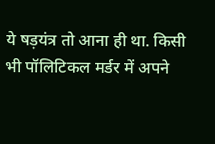ये षड़यंत्र तो आना ही था. किसी भी पॉलिटिकल मर्डर में अपने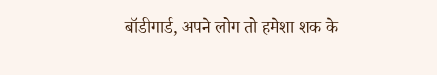बॉडीगार्ड, अपने लोग तो हमेशा शक के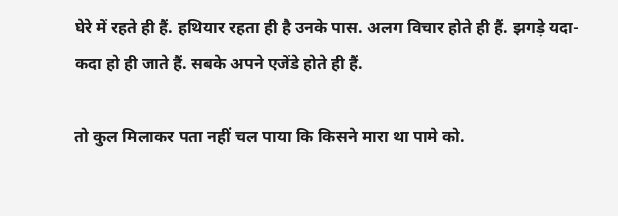घेरे में रहते ही हैं. हथियार रहता ही है उनके पास. अलग विचार होते ही हैं. झगड़े यदा-कदा हो ही जाते हैं. सबके अपने एजेंडे होते ही हैं.

तो कुल मिलाकर पता नहीं चल पाया कि किसने मारा था पामे को.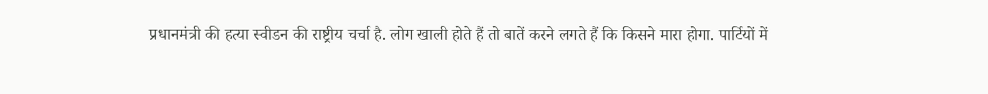प्रधानमंत्री की हत्या स्वीडन की राष्ट्रीय चर्चा है. लोग खाली होते हैं तो बातें करने लगते हैं कि किसने मारा होगा. पार्टियों में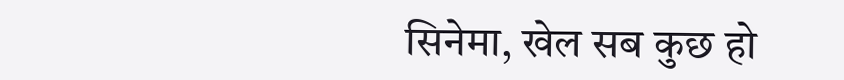सिनेमा, खेल सब कुछ हो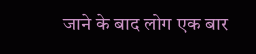जाने के बाद लोग एक बार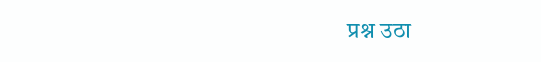प्रश्न उठा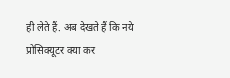ही लेते हैं. अब देखते हैं कि नये प्रोसिक्यूटर क्या कर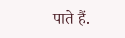पाते हैं.